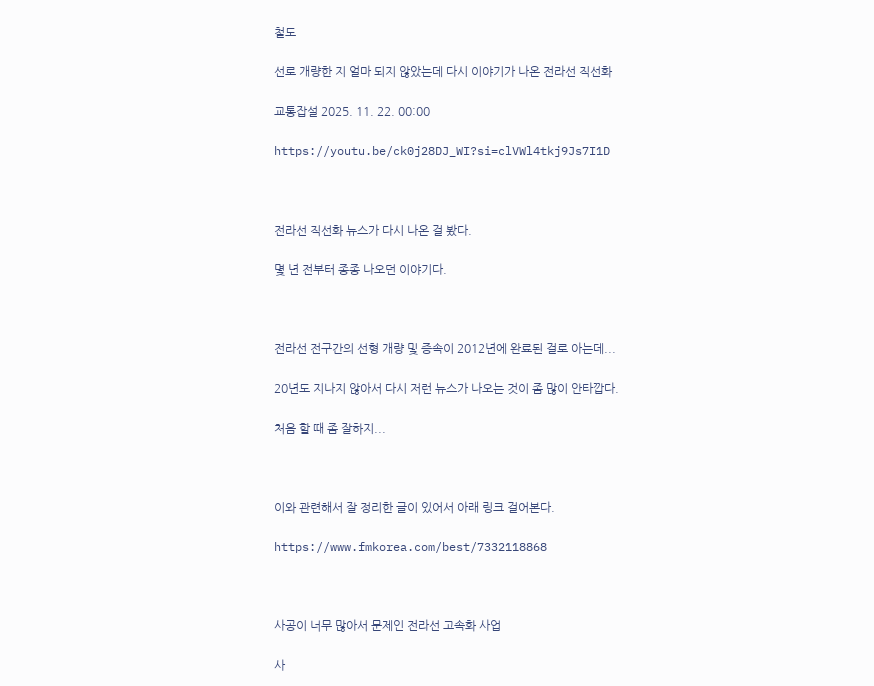철도

선로 개량한 지 얼마 되지 않았는데 다시 이야기가 나온 전라선 직선화

교통잡설 2025. 11. 22. 00:00

https://youtu.be/ck0j28DJ_WI?si=clVWl4tkj9Js7I1D



전라선 직선화 뉴스가 다시 나온 걸 봤다.

몇 년 전부터 종종 나오던 이야기다.



전라선 전구간의 선형 개량 및 증속이 2012년에 완료된 걸로 아는데...

20년도 지나지 않아서 다시 저런 뉴스가 나오는 것이 좀 많이 안타깝다.

처음 할 때 좀 잘하지...



이와 관련해서 잘 정리한 글이 있어서 아래 링크 걸어본다.

https://www.fmkorea.com/best/7332118868



사공이 너무 많아서 문제인 전라선 고속화 사업

사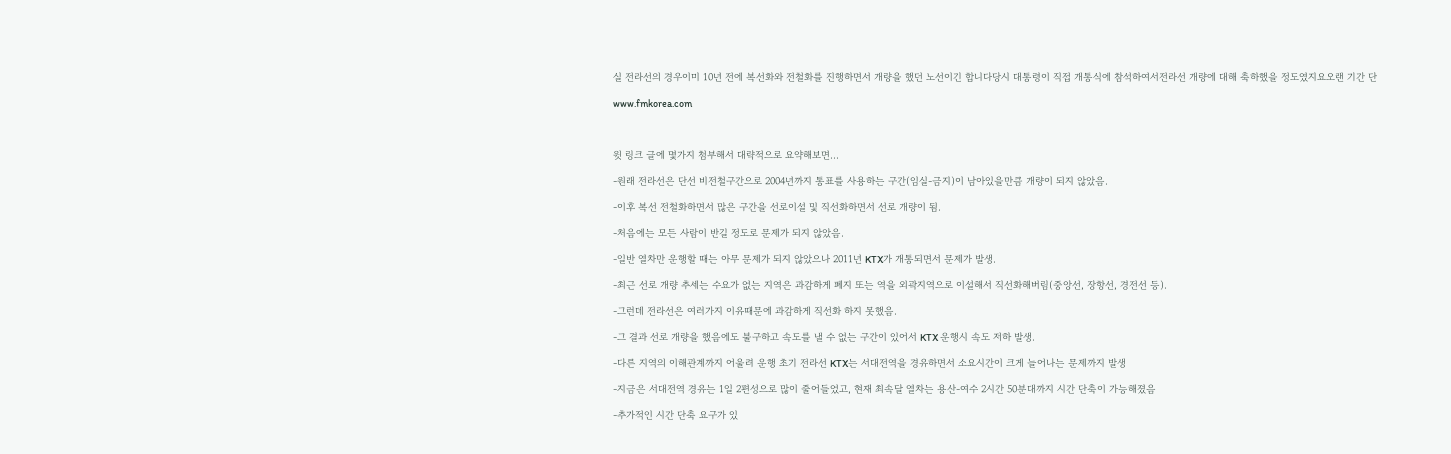실 전라선의 경우이미 10년 전에 복선화와 전철화를 진행하면서 개량을 했던 노선이긴 합니다당시 대통령이 직접 개통식에 참석하여서전라선 개량에 대해 축하했을 정도였지요오랜 기간 단

www.fmkorea.com



윗 링크 글에 몇가지 첨부해서 대략적으로 요약해보면...

-원래 전라선은 단선 비전철구간으로 2004년까지 통표를 사용하는 구간(임실-금지)이 남아있을만큼 개량이 되지 않았음.

-이후 복선 전철화하면서 많은 구간을 선로이설 및 직선화하면서 선로 개량이 됨.

-처음에는 모든 사람이 반길 정도로 문제가 되지 않았음.

-일반 열차만 운행할 때는 아무 문제가 되지 않았으나 2011년 KTX가 개통되면서 문제가 발생.

-최근 선로 개량 추세는 수요가 없는 지역은 과감하게 폐지 또는 역을 외곽지역으로 이설해서 직선화해버림(중앙선, 장항선, 경전선 등).

-그런데 전라선은 여러가지 이유때문에 과감하게 직선화 하지 못했음.

-그 결과 선로 개량을 했음에도 불구하고 속도를 낼 수 없는 구간이 있어서 KTX 운행시 속도 저하 발생.

-다른 지역의 이해관계까지 어울려 운행 초기 전라선 KTX는 서대전역을 경유하면서 소요시간이 크게 늘어나는 문제까지 발생

-지금은 서대전역 경유는 1일 2편성으로 많이 줄어들었고, 현재 최속달 열차는 용산-여수 2시간 50분대까지 시간 단축이 가능해졌음

-추가적인 시간 단축 요구가 있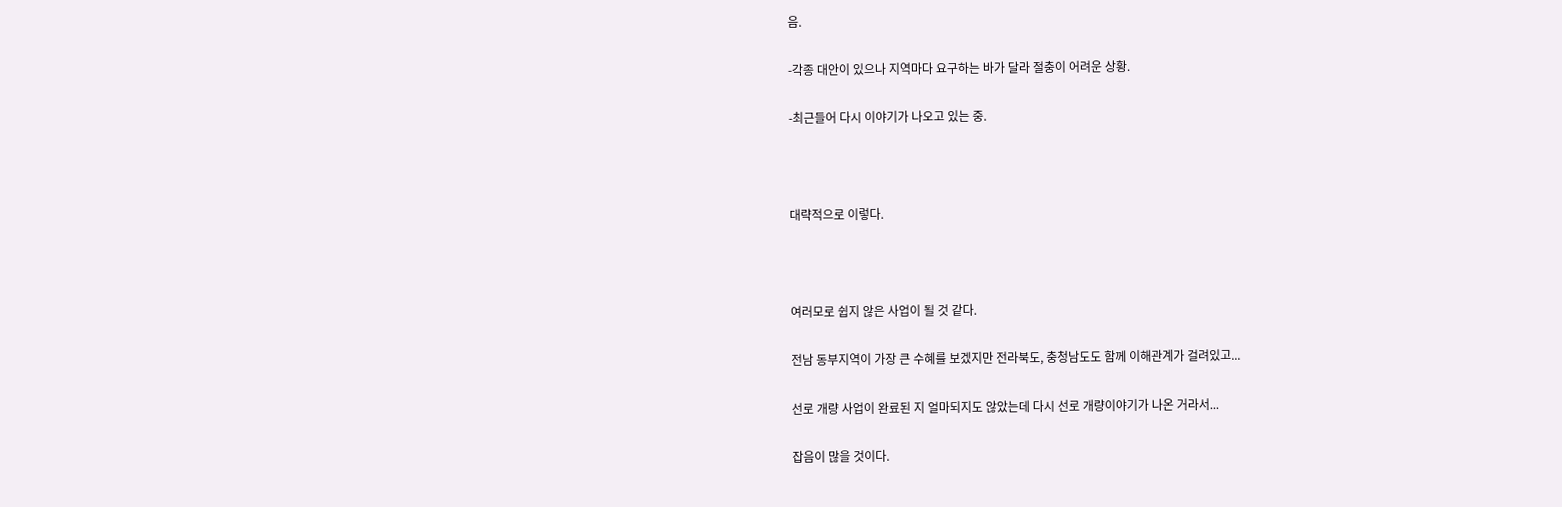음.

-각종 대안이 있으나 지역마다 요구하는 바가 달라 절충이 어려운 상황.

-최근들어 다시 이야기가 나오고 있는 중.



대략적으로 이렇다.



여러모로 쉽지 않은 사업이 될 것 같다.

전남 동부지역이 가장 큰 수혜를 보겠지만 전라북도, 충청남도도 함께 이해관계가 걸려있고...

선로 개량 사업이 완료된 지 얼마되지도 않았는데 다시 선로 개량이야기가 나온 거라서...

잡음이 많을 것이다.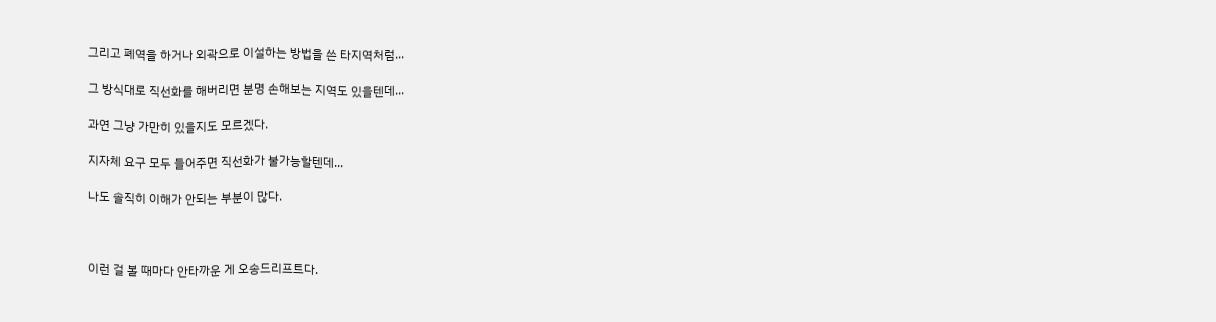그리고 폐역을 하거나 외곽으로 이설하는 방법을 쓴 타지역처럼...

그 방식대로 직선화를 해버리면 분명 손해보는 지역도 있을텐데...

과연 그냥 가만히 있을지도 모르겠다.

지자체 요구 모두 들어주면 직선화가 불가능할텐데...

나도 솔직히 이해가 안되는 부분이 많다.



이런 걸 볼 때마다 안타까운 게 오송드리프트다.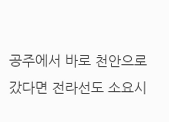공주에서 바로 천안으로 갔다면 전라선도 소요시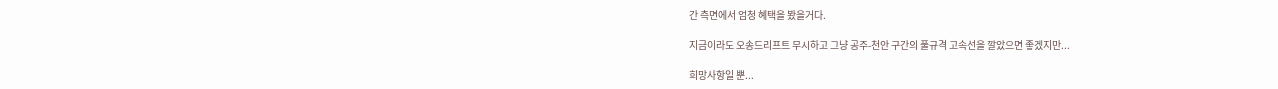간 측면에서 엄청 혜택을 봤을거다.

지금이라도 오송드리프트 무시하고 그냥 공주-천안 구간의 풀규격 고속선을 깔았으면 좋겠지만...

희망사항일 뿐...